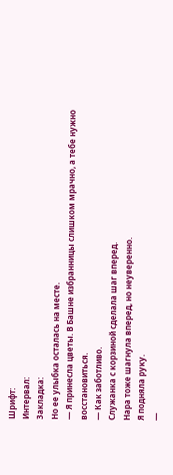Шрифт:
Интервал:
Закладка:
Но ее улыбка осталась на месте.
— Я принесла цветы. В Башне избранницы слишком мрачно, а тебе нужно восстановиться.
— Как заботливо.
Служанка с корзиной сделала шаг вперед.
Нара тоже шагнула вперед, но неуверенно.
Я подняла руку.
—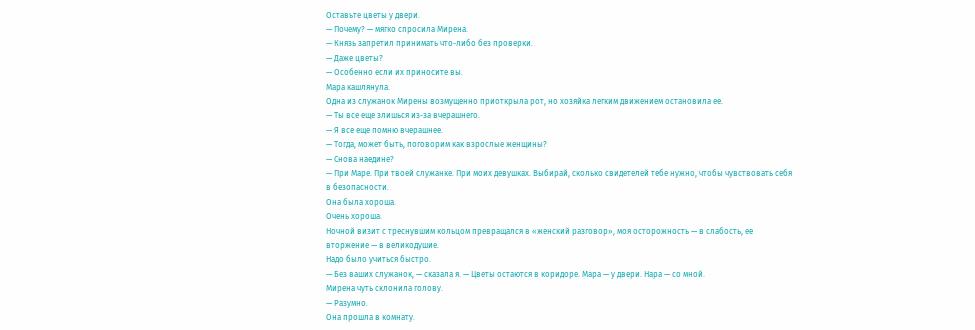Оставьте цветы у двери.
— Почему? — мягко спросила Мирена.
— Князь запретил принимать что-либо без проверки.
— Даже цветы?
— Особенно если их приносите вы.
Мара кашлянула.
Одна из служанок Мирены возмущенно приоткрыла рот, но хозяйка легким движением остановила ее.
— Ты все еще злишься из-за вчерашнего.
— Я все еще помню вчерашнее.
— Тогда, может быть, поговорим как взрослые женщины?
— Снова наедине?
— При Маре. При твоей служанке. При моих девушках. Выбирай, сколько свидетелей тебе нужно, чтобы чувствовать себя в безопасности.
Она была хороша.
Очень хороша.
Ночной визит с треснувшим кольцом превращался в «женский разговор», моя осторожность — в слабость, ее вторжение — в великодушие.
Надо было учиться быстро.
— Без ваших служанок, — сказала я. — Цветы остаются в коридоре. Мара — у двери. Нара — со мной.
Мирена чуть склонила голову.
— Разумно.
Она прошла в комнату.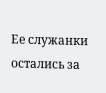Ее служанки остались за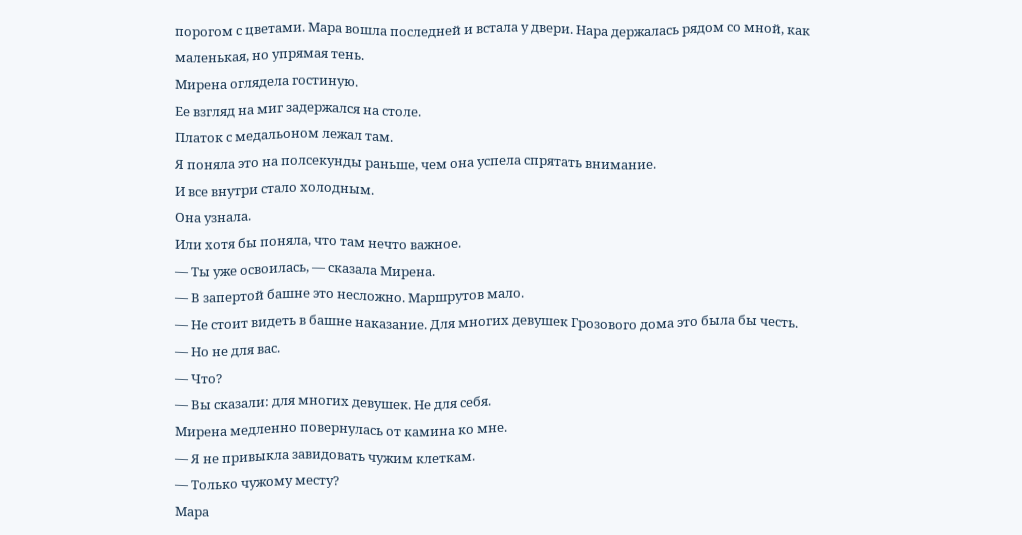порогом с цветами. Мара вошла последней и встала у двери. Нара держалась рядом со мной, как маленькая, но упрямая тень.
Мирена оглядела гостиную.
Ее взгляд на миг задержался на столе.
Платок с медальоном лежал там.
Я поняла это на полсекунды раньше, чем она успела спрятать внимание.
И все внутри стало холодным.
Она узнала.
Или хотя бы поняла, что там нечто важное.
— Ты уже освоилась, — сказала Мирена.
— В запертой башне это несложно. Маршрутов мало.
— Не стоит видеть в башне наказание. Для многих девушек Грозового дома это была бы честь.
— Но не для вас.
— Что?
— Вы сказали: для многих девушек. Не для себя.
Мирена медленно повернулась от камина ко мне.
— Я не привыкла завидовать чужим клеткам.
— Только чужому месту?
Мара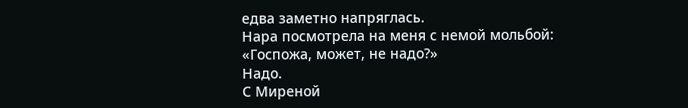едва заметно напряглась.
Нара посмотрела на меня с немой мольбой: «Госпожа, может, не надо?»
Надо.
С Миреной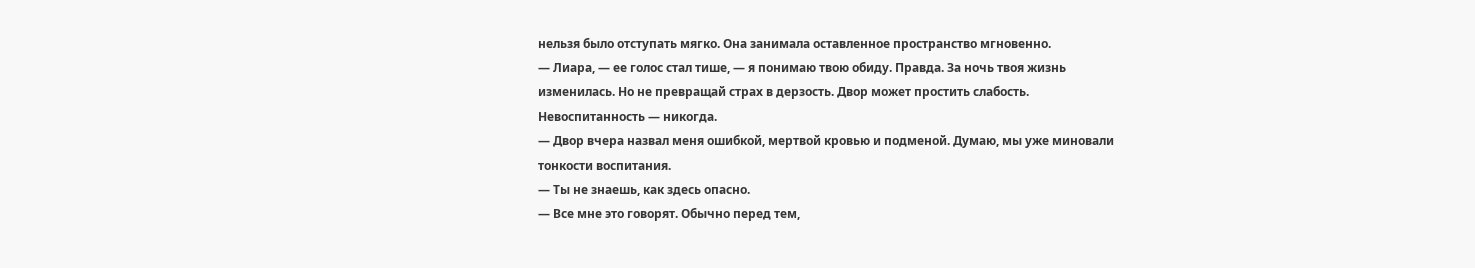нельзя было отступать мягко. Она занимала оставленное пространство мгновенно.
— Лиара, — ее голос стал тише, — я понимаю твою обиду. Правда. За ночь твоя жизнь изменилась. Но не превращай страх в дерзость. Двор может простить слабость. Невоспитанность — никогда.
— Двор вчера назвал меня ошибкой, мертвой кровью и подменой. Думаю, мы уже миновали тонкости воспитания.
— Ты не знаешь, как здесь опасно.
— Все мне это говорят. Обычно перед тем,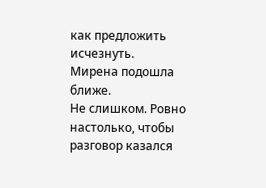как предложить исчезнуть.
Мирена подошла ближе.
Не слишком. Ровно настолько, чтобы разговор казался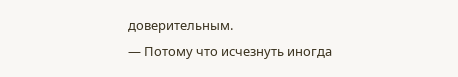доверительным.
— Потому что исчезнуть иногда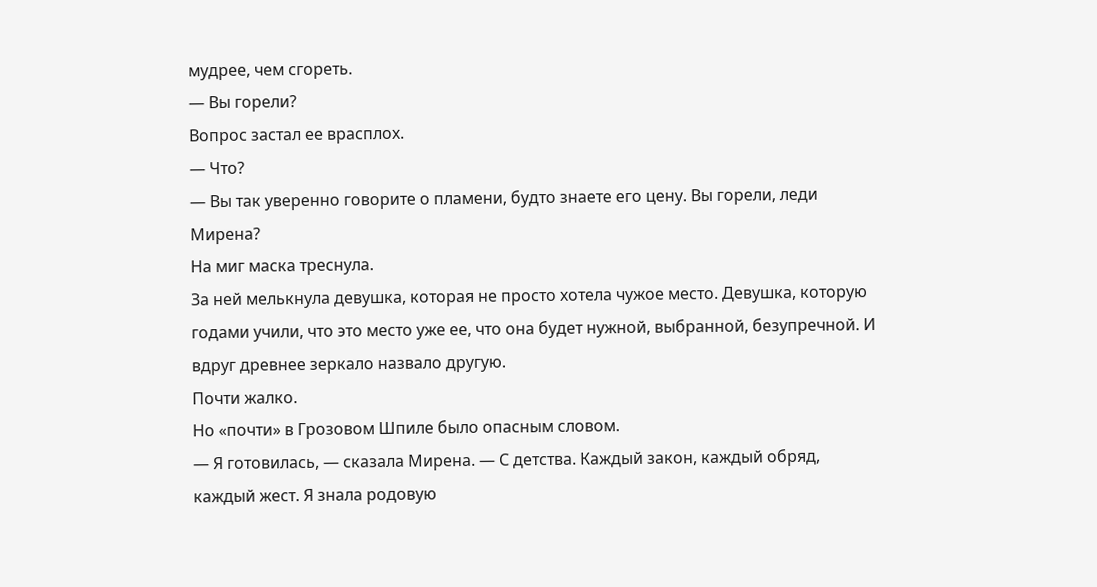мудрее, чем сгореть.
— Вы горели?
Вопрос застал ее врасплох.
— Что?
— Вы так уверенно говорите о пламени, будто знаете его цену. Вы горели, леди Мирена?
На миг маска треснула.
За ней мелькнула девушка, которая не просто хотела чужое место. Девушка, которую годами учили, что это место уже ее, что она будет нужной, выбранной, безупречной. И вдруг древнее зеркало назвало другую.
Почти жалко.
Но «почти» в Грозовом Шпиле было опасным словом.
— Я готовилась, — сказала Мирена. — С детства. Каждый закон, каждый обряд, каждый жест. Я знала родовую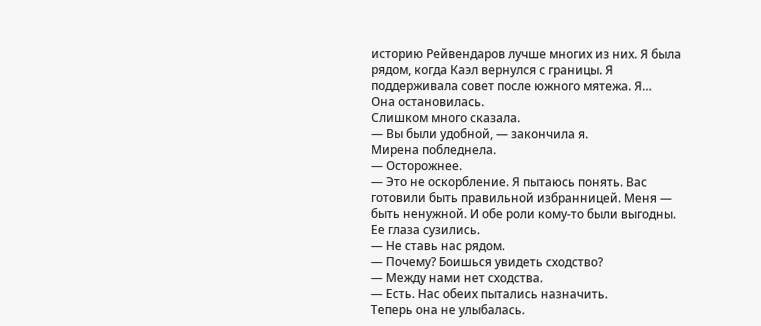историю Рейвендаров лучше многих из них. Я была рядом, когда Каэл вернулся с границы. Я поддерживала совет после южного мятежа. Я…
Она остановилась.
Слишком много сказала.
— Вы были удобной, — закончила я.
Мирена побледнела.
— Осторожнее.
— Это не оскорбление. Я пытаюсь понять. Вас готовили быть правильной избранницей. Меня — быть ненужной. И обе роли кому-то были выгодны.
Ее глаза сузились.
— Не ставь нас рядом.
— Почему? Боишься увидеть сходство?
— Между нами нет сходства.
— Есть. Нас обеих пытались назначить.
Теперь она не улыбалась.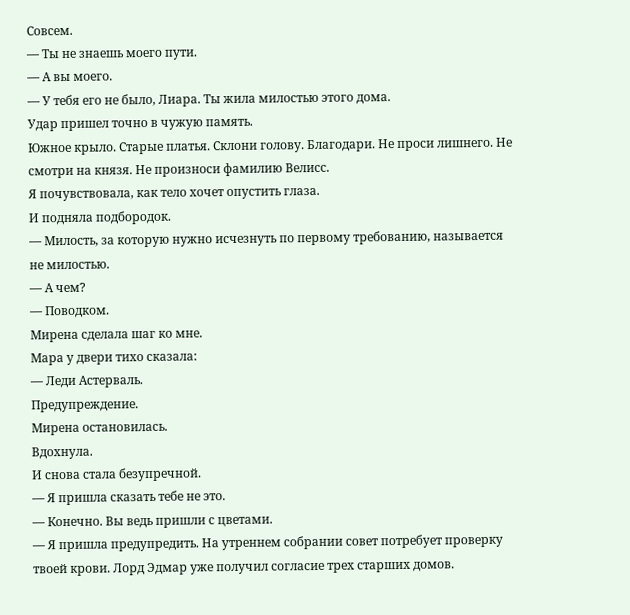Совсем.
— Ты не знаешь моего пути.
— А вы моего.
— У тебя его не было, Лиара. Ты жила милостью этого дома.
Удар пришел точно в чужую память.
Южное крыло. Старые платья. Склони голову. Благодари. Не проси лишнего. Не смотри на князя. Не произноси фамилию Велисс.
Я почувствовала, как тело хочет опустить глаза.
И подняла подбородок.
— Милость, за которую нужно исчезнуть по первому требованию, называется не милостью.
— А чем?
— Поводком.
Мирена сделала шаг ко мне.
Мара у двери тихо сказала:
— Леди Астерваль.
Предупреждение.
Мирена остановилась.
Вдохнула.
И снова стала безупречной.
— Я пришла сказать тебе не это.
— Конечно. Вы ведь пришли с цветами.
— Я пришла предупредить. На утреннем собрании совет потребует проверку твоей крови. Лорд Эдмар уже получил согласие трех старших домов.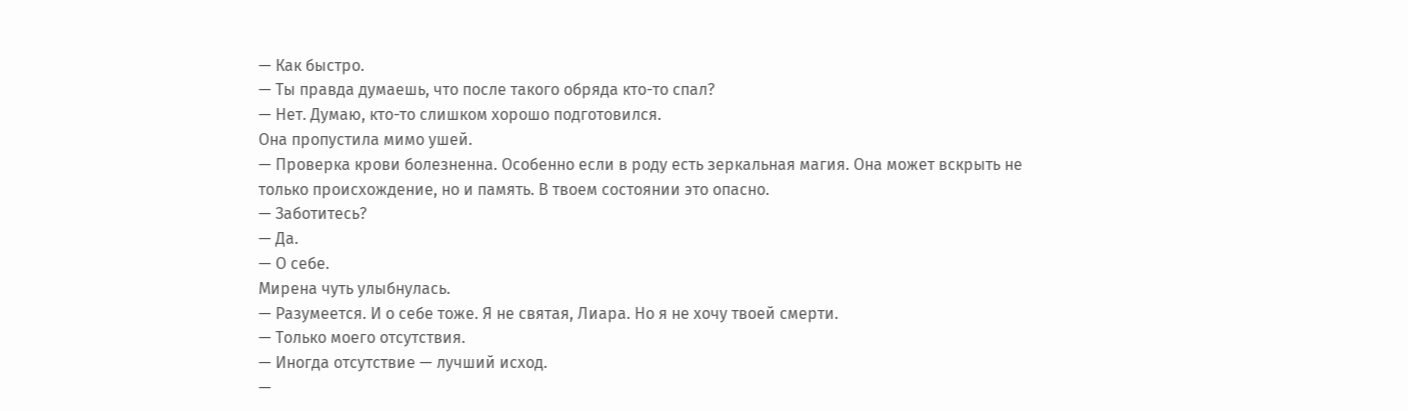— Как быстро.
— Ты правда думаешь, что после такого обряда кто-то спал?
— Нет. Думаю, кто-то слишком хорошо подготовился.
Она пропустила мимо ушей.
— Проверка крови болезненна. Особенно если в роду есть зеркальная магия. Она может вскрыть не только происхождение, но и память. В твоем состоянии это опасно.
— Заботитесь?
— Да.
— О себе.
Мирена чуть улыбнулась.
— Разумеется. И о себе тоже. Я не святая, Лиара. Но я не хочу твоей смерти.
— Только моего отсутствия.
— Иногда отсутствие — лучший исход.
—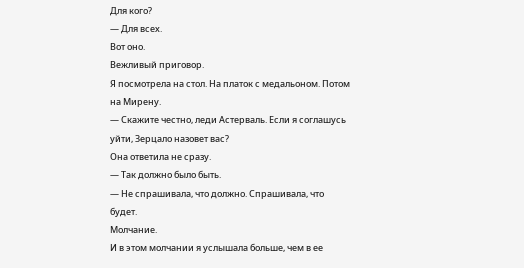Для кого?
— Для всех.
Вот оно.
Вежливый приговор.
Я посмотрела на стол. На платок с медальоном. Потом на Мирену.
— Скажите честно, леди Астерваль. Если я соглашусь уйти, Зерцало назовет вас?
Она ответила не сразу.
— Так должно было быть.
— Не спрашивала, что должно. Спрашивала, что будет.
Молчание.
И в этом молчании я услышала больше, чем в ее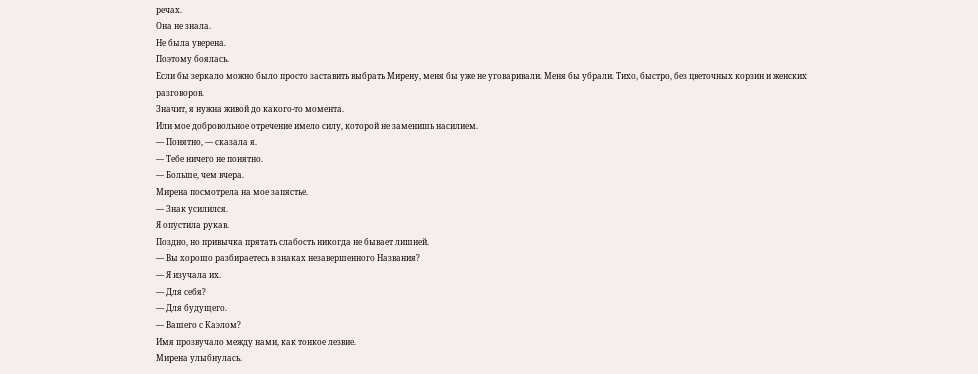речах.
Она не знала.
Не была уверена.
Поэтому боялась.
Если бы зеркало можно было просто заставить выбрать Мирену, меня бы уже не уговаривали. Меня бы убрали. Тихо, быстро, без цветочных корзин и женских разговоров.
Значит, я нужна живой до какого-то момента.
Или мое добровольное отречение имело силу, которой не заменишь насилием.
— Понятно, — сказала я.
— Тебе ничего не понятно.
— Больше, чем вчера.
Мирена посмотрела на мое запястье.
— Знак усилился.
Я опустила рукав.
Поздно, но привычка прятать слабость никогда не бывает лишней.
— Вы хорошо разбираетесь в знаках незавершенного Названия?
— Я изучала их.
— Для себя?
— Для будущего.
— Вашего с Каэлом?
Имя прозвучало между нами, как тонкое лезвие.
Мирена улыбнулась.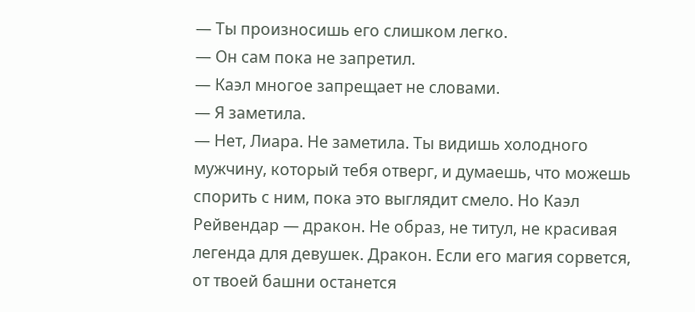— Ты произносишь его слишком легко.
— Он сам пока не запретил.
— Каэл многое запрещает не словами.
— Я заметила.
— Нет, Лиара. Не заметила. Ты видишь холодного мужчину, который тебя отверг, и думаешь, что можешь спорить с ним, пока это выглядит смело. Но Каэл Рейвендар — дракон. Не образ, не титул, не красивая легенда для девушек. Дракон. Если его магия сорвется, от твоей башни останется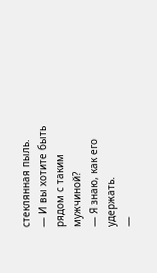стеклянная пыль.
— И вы хотите быть рядом с таким мужчиной?
— Я знаю, как его удержать.
—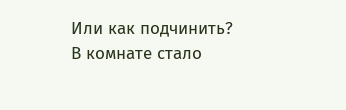Или как подчинить?
В комнате стало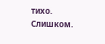тихо.
Слишком.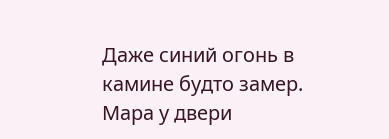Даже синий огонь в камине будто замер.
Мара у двери